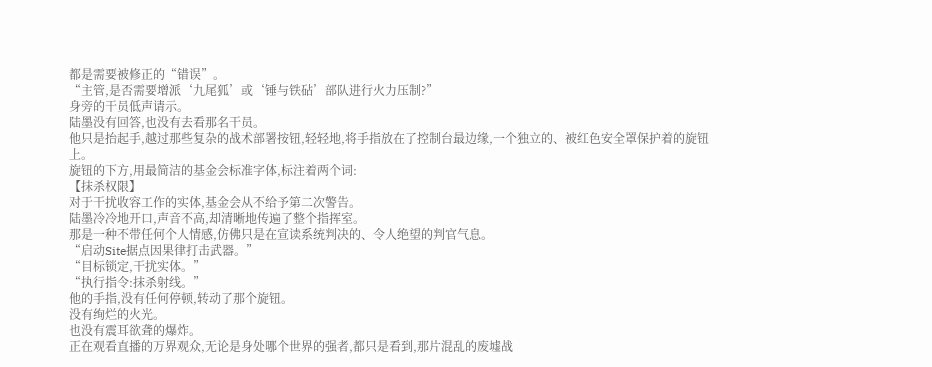都是需要被修正的“错误”。
“主管,是否需要增派‘九尾狐’或‘锤与铁砧’部队进行火力压制?”
身旁的干员低声请示。
陆墨没有回答,也没有去看那名干员。
他只是抬起手,越过那些复杂的战术部署按钮,轻轻地,将手指放在了控制台最边缘,一个独立的、被红色安全罩保护着的旋钮上。
旋钮的下方,用最简洁的基金会标准字体,标注着两个词:
【抹杀权限】
对于干扰收容工作的实体,基金会从不给予第二次警告。
陆墨冷冷地开口,声音不高,却清晰地传遍了整个指挥室。
那是一种不带任何个人情感,仿佛只是在宣读系统判决的、令人绝望的判官气息。
“启动Site据点因果律打击武器。”
“目标锁定,干扰实体。”
“执行指令:抹杀射线。”
他的手指,没有任何停顿,转动了那个旋钮。
没有绚烂的火光。
也没有震耳欲聋的爆炸。
正在观看直播的万界观众,无论是身处哪个世界的强者,都只是看到,那片混乱的废墟战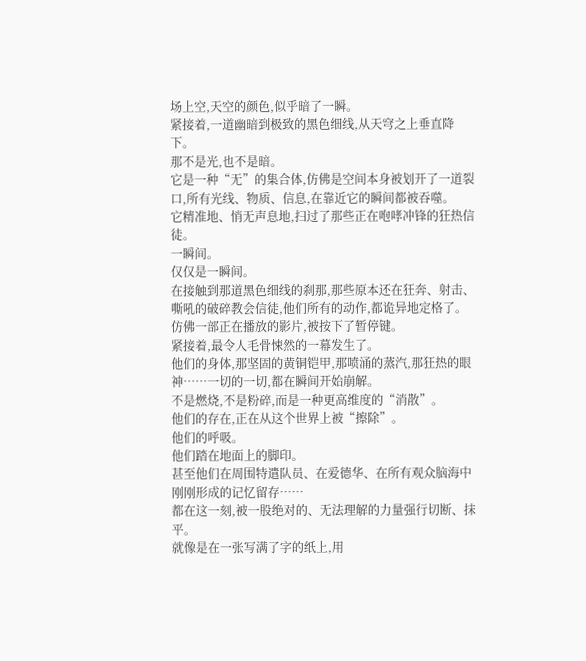场上空,天空的颜色,似乎暗了一瞬。
紧接着,一道幽暗到极致的黑色细线,从天穹之上垂直降下。
那不是光,也不是暗。
它是一种“无”的集合体,仿佛是空间本身被划开了一道裂口,所有光线、物质、信息,在靠近它的瞬间都被吞噬。
它精准地、悄无声息地,扫过了那些正在咆哮冲锋的狂热信徒。
一瞬间。
仅仅是一瞬间。
在接触到那道黑色细线的刹那,那些原本还在狂奔、射击、嘶吼的破碎教会信徒,他们所有的动作,都诡异地定格了。
仿佛一部正在播放的影片,被按下了暂停键。
紧接着,最令人毛骨悚然的一幕发生了。
他们的身体,那坚固的黄铜铠甲,那喷涌的蒸汽,那狂热的眼神……一切的一切,都在瞬间开始崩解。
不是燃烧,不是粉碎,而是一种更高维度的“消散”。
他们的存在,正在从这个世界上被“擦除”。
他们的呼吸。
他们踏在地面上的脚印。
甚至他们在周围特遣队员、在爱德华、在所有观众脑海中刚刚形成的记忆留存……
都在这一刻,被一股绝对的、无法理解的力量强行切断、抹平。
就像是在一张写满了字的纸上,用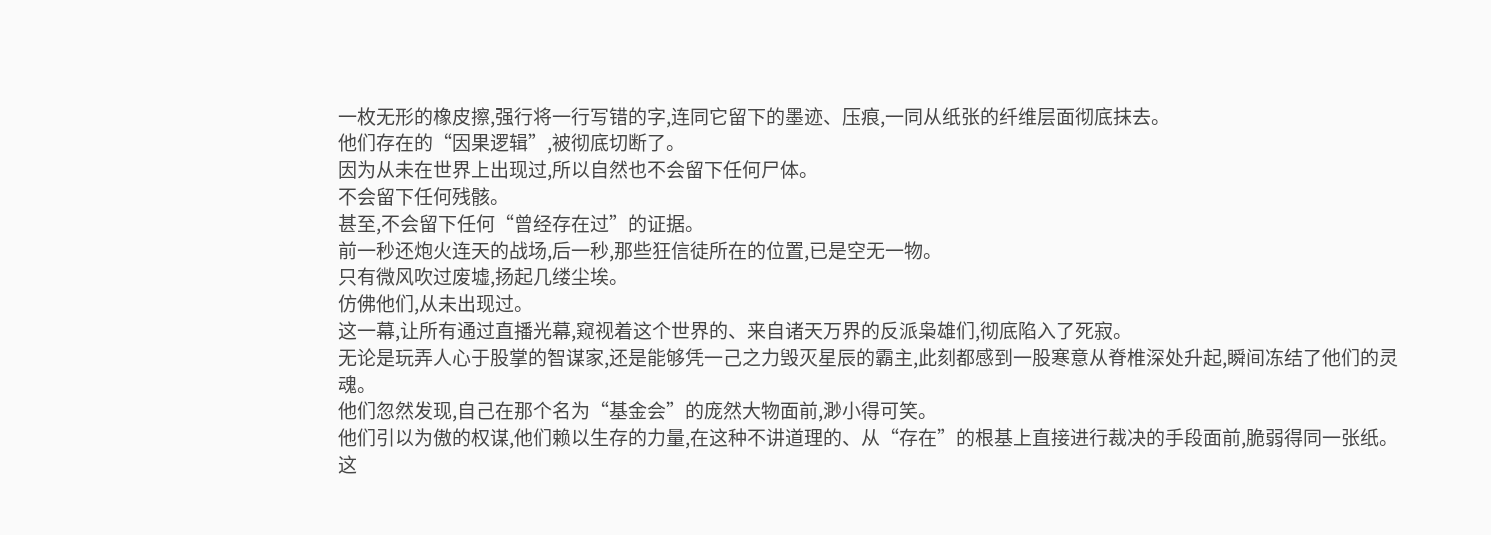一枚无形的橡皮擦,强行将一行写错的字,连同它留下的墨迹、压痕,一同从纸张的纤维层面彻底抹去。
他们存在的“因果逻辑”,被彻底切断了。
因为从未在世界上出现过,所以自然也不会留下任何尸体。
不会留下任何残骸。
甚至,不会留下任何“曾经存在过”的证据。
前一秒还炮火连天的战场,后一秒,那些狂信徒所在的位置,已是空无一物。
只有微风吹过废墟,扬起几缕尘埃。
仿佛他们,从未出现过。
这一幕,让所有通过直播光幕,窥视着这个世界的、来自诸天万界的反派枭雄们,彻底陷入了死寂。
无论是玩弄人心于股掌的智谋家,还是能够凭一己之力毁灭星辰的霸主,此刻都感到一股寒意从脊椎深处升起,瞬间冻结了他们的灵魂。
他们忽然发现,自己在那个名为“基金会”的庞然大物面前,渺小得可笑。
他们引以为傲的权谋,他们赖以生存的力量,在这种不讲道理的、从“存在”的根基上直接进行裁决的手段面前,脆弱得同一张纸。
这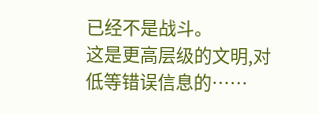已经不是战斗。
这是更高层级的文明,对低等错误信息的……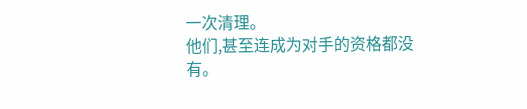一次清理。
他们,甚至连成为对手的资格都没有。